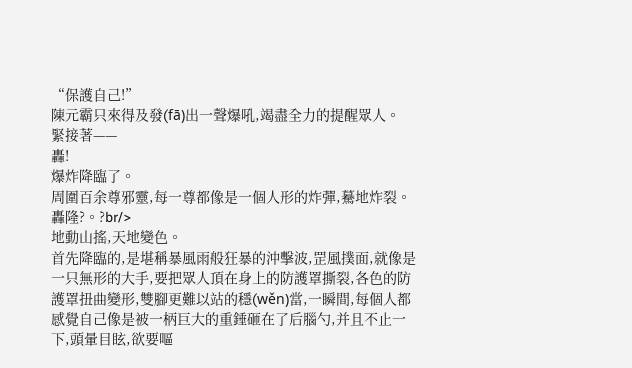“保護自己!”
陳元霸只來得及發(fā)出一聲爆吼,竭盡全力的提醒眾人。
緊接著——
轟!
爆炸降臨了。
周圍百余尊邪靈,每一尊都像是一個人形的炸彈,驀地炸裂。
轟隆?。?br/>
地動山搖,天地變色。
首先降臨的,是堪稱暴風雨般狂暴的沖擊波,罡風撲面,就像是一只無形的大手,要把眾人頂在身上的防護罩撕裂,各色的防護罩扭曲變形,雙腳更難以站的穩(wěn)當,一瞬間,每個人都感覺自己像是被一柄巨大的重錘砸在了后腦勺,并且不止一下,頭暈目眩,欲要嘔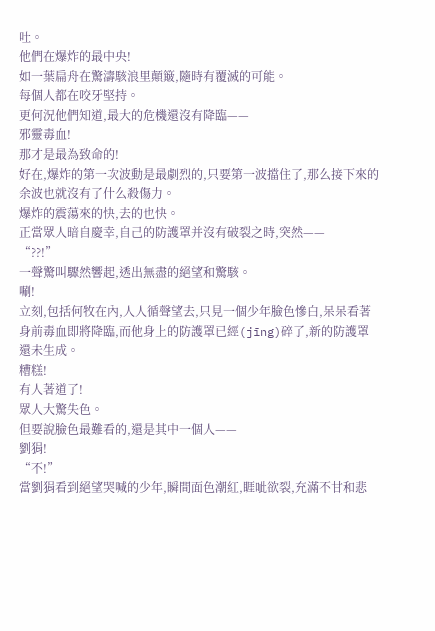吐。
他們在爆炸的最中央!
如一葉扁舟在驚濤駭浪里顛簸,隨時有覆滅的可能。
每個人都在咬牙堅持。
更何況他們知道,最大的危機還沒有降臨——
邪靈毒血!
那才是最為致命的!
好在,爆炸的第一次波動是最劇烈的,只要第一波擋住了,那么接下來的余波也就沒有了什么殺傷力。
爆炸的震蕩來的快,去的也快。
正當眾人暗自慶幸,自己的防護罩并沒有破裂之時,突然——
“??!”
一聲驚叫驟然響起,透出無盡的絕望和驚駭。
唰!
立刻,包括何牧在內,人人循聲望去,只見一個少年臉色慘白,呆呆看著身前毒血即將降臨,而他身上的防護罩已經(jīng)碎了,新的防護罩還未生成。
糟糕!
有人著道了!
眾人大驚失色。
但要說臉色最難看的,還是其中一個人——
劉狷!
“不!”
當劉狷看到絕望哭喊的少年,瞬間面色潮紅,睚呲欲裂,充滿不甘和悲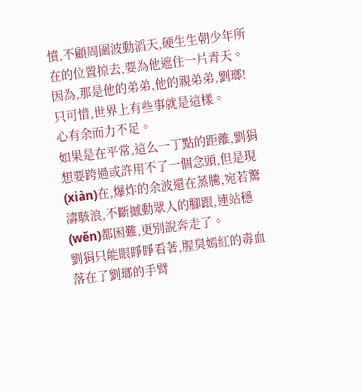憤,不顧周圍波動滔天,硬生生朝少年所在的位置掠去,要為他遮住一片青天。
因為,那是他的弟弟,他的親弟弟,劉瑯!
只可惜,世界上有些事就是這樣。
心有余而力不足。
如果是在平常,這么一丁點的距離,劉狷想要跨過或許用不了一個念頭,但是現(xiàn)在,爆炸的余波還在蒸騰,宛若驚濤駭浪,不斷撼動眾人的腳跟,連站穩(wěn)都困難,更別說奔走了。
劉狷只能眼睜睜看著,腥臭嫣紅的毒血落在了劉瑯的手臂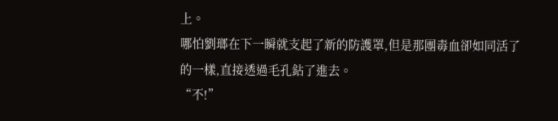上。
哪怕劉瑯在下一瞬就支起了新的防護罩,但是那團毒血卻如同活了的一樣,直接透過毛孔鉆了進去。
“不!”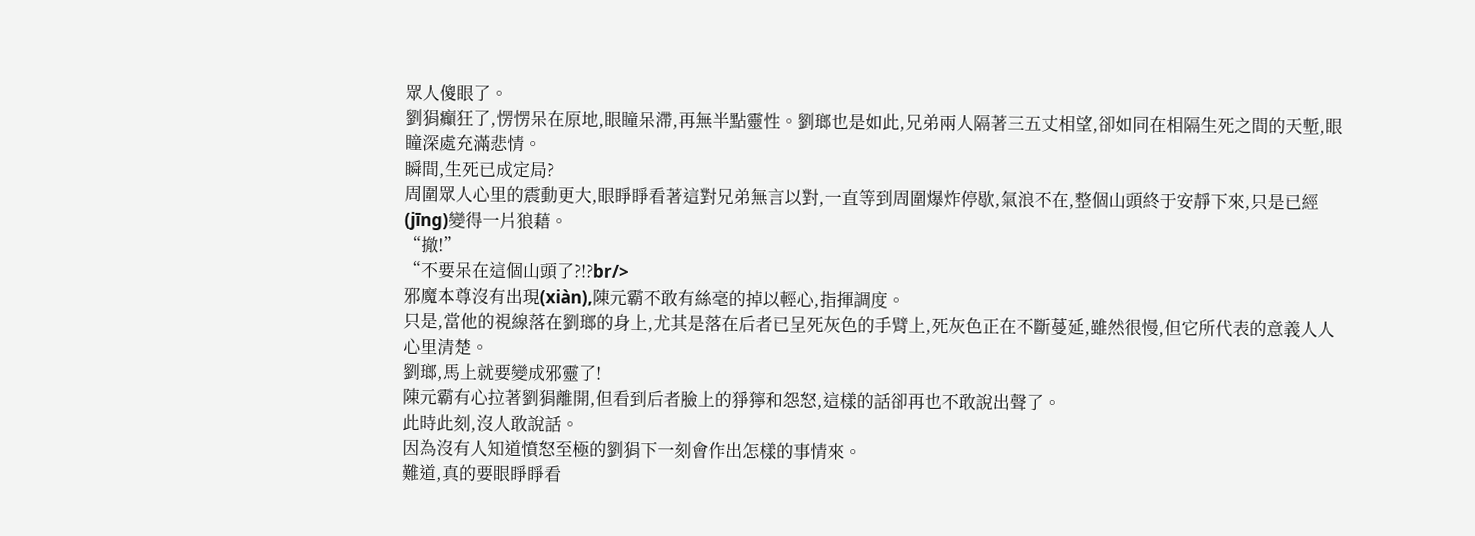眾人傻眼了。
劉狷癲狂了,愣愣呆在原地,眼瞳呆滯,再無半點靈性。劉瑯也是如此,兄弟兩人隔著三五丈相望,卻如同在相隔生死之間的天塹,眼瞳深處充滿悲情。
瞬間,生死已成定局?
周圍眾人心里的震動更大,眼睜睜看著這對兄弟無言以對,一直等到周圍爆炸停歇,氣浪不在,整個山頭終于安靜下來,只是已經(jīng)變得一片狼藉。
“撤!”
“不要呆在這個山頭了?!?br/>
邪魔本尊沒有出現(xiàn),陳元霸不敢有絲毫的掉以輕心,指揮調度。
只是,當他的視線落在劉瑯的身上,尤其是落在后者已呈死灰色的手臂上,死灰色正在不斷蔓延,雖然很慢,但它所代表的意義人人心里清楚。
劉瑯,馬上就要變成邪靈了!
陳元霸有心拉著劉狷離開,但看到后者臉上的猙獰和怨怒,這樣的話卻再也不敢說出聲了。
此時此刻,沒人敢說話。
因為沒有人知道憤怒至極的劉狷下一刻會作出怎樣的事情來。
難道,真的要眼睜睜看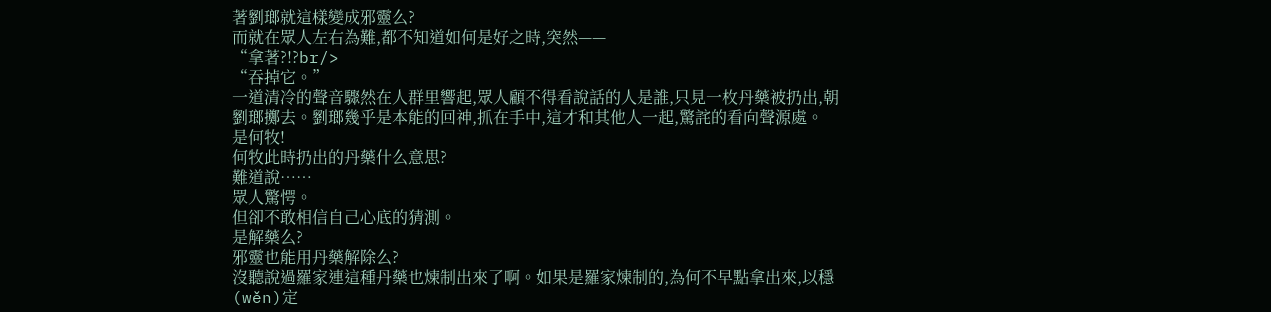著劉瑯就這樣變成邪靈么?
而就在眾人左右為難,都不知道如何是好之時,突然——
“拿著?!?br/>
“吞掉它。”
一道清冷的聲音驟然在人群里響起,眾人顧不得看說話的人是誰,只見一枚丹藥被扔出,朝劉瑯擲去。劉瑯幾乎是本能的回神,抓在手中,這才和其他人一起,驚詫的看向聲源處。
是何牧!
何牧此時扔出的丹藥什么意思?
難道說……
眾人驚愕。
但卻不敢相信自己心底的猜測。
是解藥么?
邪靈也能用丹藥解除么?
沒聽說過羅家連這種丹藥也煉制出來了啊。如果是羅家煉制的,為何不早點拿出來,以穩(wěn)定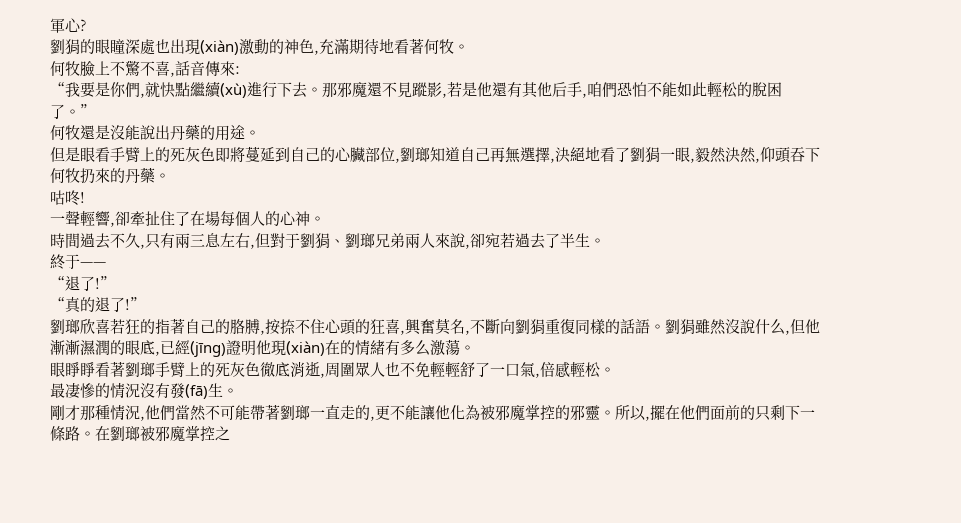軍心?
劉狷的眼瞳深處也出現(xiàn)激動的神色,充滿期待地看著何牧。
何牧臉上不驚不喜,話音傳來:
“我要是你們,就快點繼續(xù)進行下去。那邪魔還不見蹤影,若是他還有其他后手,咱們恐怕不能如此輕松的脫困了。”
何牧還是沒能說出丹藥的用途。
但是眼看手臂上的死灰色即將蔓延到自己的心臟部位,劉瑯知道自己再無選擇,決絕地看了劉狷一眼,毅然決然,仰頭吞下何牧扔來的丹藥。
咕咚!
一聲輕響,卻牽扯住了在場每個人的心神。
時間過去不久,只有兩三息左右,但對于劉狷、劉瑯兄弟兩人來說,卻宛若過去了半生。
終于——
“退了!”
“真的退了!”
劉瑯欣喜若狂的指著自己的胳膊,按捺不住心頭的狂喜,興奮莫名,不斷向劉狷重復同樣的話語。劉狷雖然沒說什么,但他漸漸濕潤的眼底,已經(jīng)證明他現(xiàn)在的情緒有多么激蕩。
眼睜睜看著劉瑯手臂上的死灰色徹底消逝,周圍眾人也不免輕輕舒了一口氣,倍感輕松。
最凄慘的情況沒有發(fā)生。
剛才那種情況,他們當然不可能帶著劉瑯一直走的,更不能讓他化為被邪魔掌控的邪靈。所以,擺在他們面前的只剩下一條路。在劉瑯被邪魔掌控之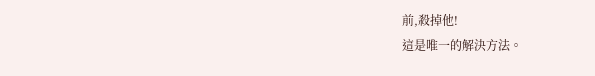前,殺掉他!
這是唯一的解決方法。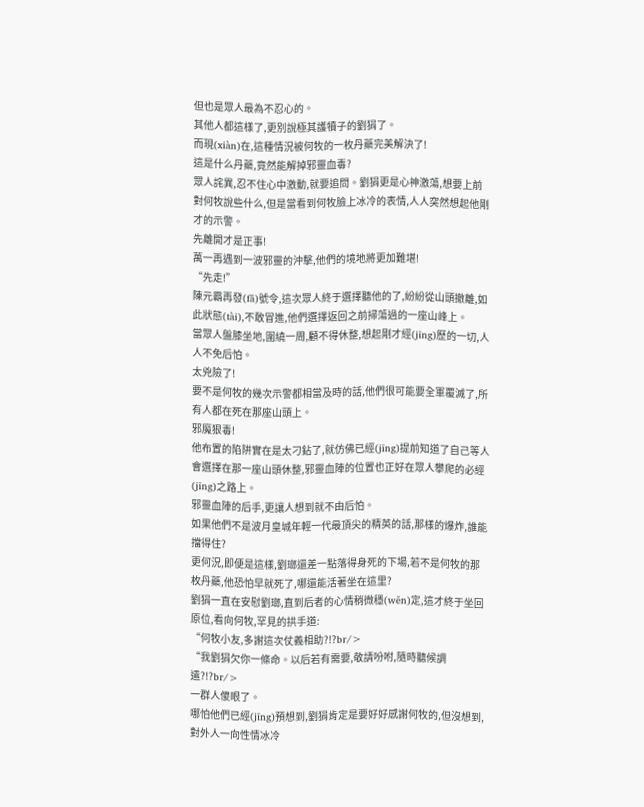但也是眾人最為不忍心的。
其他人都這樣了,更別說極其護犢子的劉狷了。
而現(xiàn)在,這種情況被何牧的一枚丹藥完美解決了!
這是什么丹藥,竟然能解掉邪靈血毒?
眾人詫異,忍不住心中激動,就要追問。劉狷更是心神激蕩,想要上前對何牧說些什么,但是當看到何牧臉上冰冷的表情,人人突然想起他剛才的示警。
先離開才是正事!
萬一再遇到一波邪靈的沖擊,他們的境地將更加難堪!
“先走!”
陳元霸再發(fā)號令,這次眾人終于選擇聽他的了,紛紛從山頭撤離,如此狀態(tài),不敢冒進,他們選擇返回之前掃蕩過的一座山峰上。
當眾人盤膝坐地,圍繞一周,顧不得休整,想起剛才經(jīng)歷的一切,人人不免后怕。
太兇險了!
要不是何牧的幾次示警都相當及時的話,他們很可能要全軍覆滅了,所有人都在死在那座山頭上。
邪魔狠毒!
他布置的陷阱實在是太刁鉆了,就仿佛已經(jīng)提前知道了自己等人會選擇在那一座山頭休整,邪靈血陣的位置也正好在眾人攀爬的必經(jīng)之路上。
邪靈血陣的后手,更讓人想到就不由后怕。
如果他們不是波月皇城年輕一代最頂尖的精英的話,那樣的爆炸,誰能擋得住?
更何況,即便是這樣,劉瑯還差一點落得身死的下場,若不是何牧的那枚丹藥,他恐怕早就死了,哪還能活著坐在這里?
劉狷一直在安慰劉瑯,直到后者的心情稍微穩(wěn)定,這才終于坐回原位,看向何牧,罕見的拱手道:
“何牧小友,多謝這次仗義相助?!?br/>
“我劉狷欠你一條命。以后若有需要,敬請吩咐,隨時聽候調遣?!?br/>
一群人傻眼了。
哪怕他們已經(jīng)預想到,劉狷肯定是要好好感謝何牧的,但沒想到,對外人一向性情冰冷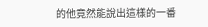的他竟然能說出這樣的一番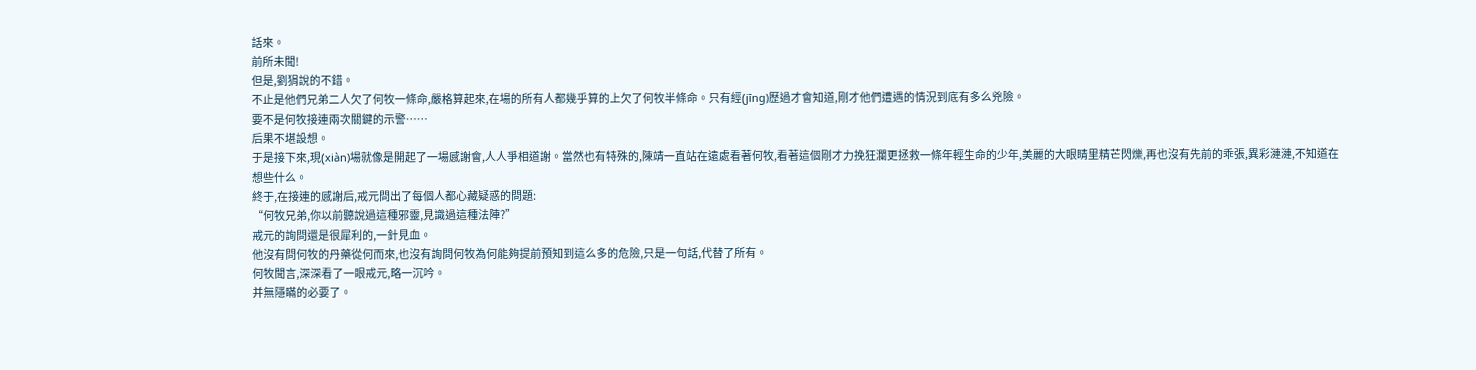話來。
前所未聞!
但是,劉狷說的不錯。
不止是他們兄弟二人欠了何牧一條命,嚴格算起來,在場的所有人都幾乎算的上欠了何牧半條命。只有經(jīng)歷過才會知道,剛才他們遭遇的情況到底有多么兇險。
要不是何牧接連兩次關鍵的示警……
后果不堪設想。
于是接下來,現(xiàn)場就像是開起了一場感謝會,人人爭相道謝。當然也有特殊的,陳靖一直站在遠處看著何牧,看著這個剛才力挽狂瀾更拯救一條年輕生命的少年,美麗的大眼睛里精芒閃爍,再也沒有先前的乖張,異彩漣漣,不知道在想些什么。
終于,在接連的感謝后,戒元問出了每個人都心藏疑惑的問題:
“何牧兄弟,你以前聽說過這種邪靈,見識過這種法陣?”
戒元的詢問還是很犀利的,一針見血。
他沒有問何牧的丹藥從何而來,也沒有詢問何牧為何能夠提前預知到這么多的危險,只是一句話,代替了所有。
何牧聞言,深深看了一眼戒元,略一沉吟。
并無隱瞞的必要了。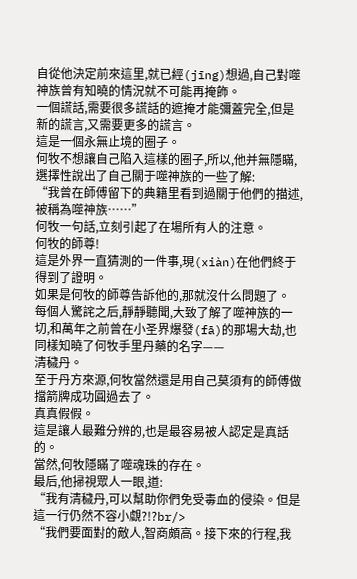自從他決定前來這里,就已經(jīng)想過,自己對噬神族曾有知曉的情況就不可能再掩飾。
一個謊話,需要很多謊話的遮掩才能彌蓋完全,但是新的謊言,又需要更多的謊言。
這是一個永無止境的圈子。
何牧不想讓自己陷入這樣的圈子,所以,他并無隱瞞,選擇性說出了自己關于噬神族的一些了解:
“我曾在師傅留下的典籍里看到過關于他們的描述,被稱為噬神族……”
何牧一句話,立刻引起了在場所有人的注意。
何牧的師尊!
這是外界一直猜測的一件事,現(xiàn)在他們終于得到了證明。
如果是何牧的師尊告訴他的,那就沒什么問題了。
每個人驚詫之后,靜靜聽聞,大致了解了噬神族的一切,和萬年之前曾在小圣界爆發(fā)的那場大劫,也同樣知曉了何牧手里丹藥的名字——
清穢丹。
至于丹方來源,何牧當然還是用自己莫須有的師傅做擋箭牌成功圓過去了。
真真假假。
這是讓人最難分辨的,也是最容易被人認定是真話的。
當然,何牧隱瞞了噬魂珠的存在。
最后,他掃視眾人一眼,道:
“我有清穢丹,可以幫助你們免受毒血的侵染。但是這一行仍然不容小覷?!?br/>
“我們要面對的敵人,智商頗高。接下來的行程,我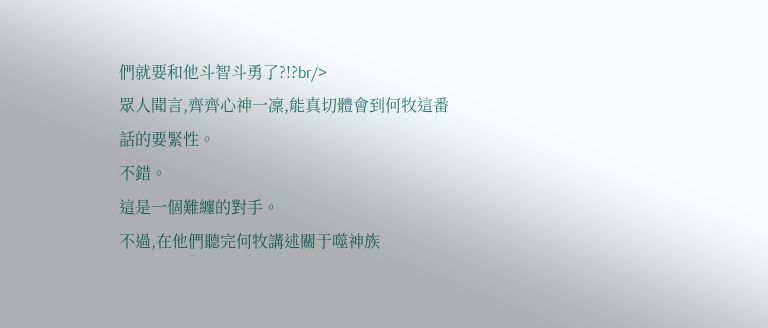們就要和他斗智斗勇了?!?br/>
眾人聞言,齊齊心神一凜,能真切體會到何牧這番話的要緊性。
不錯。
這是一個難纏的對手。
不過,在他們聽完何牧講述關于噬神族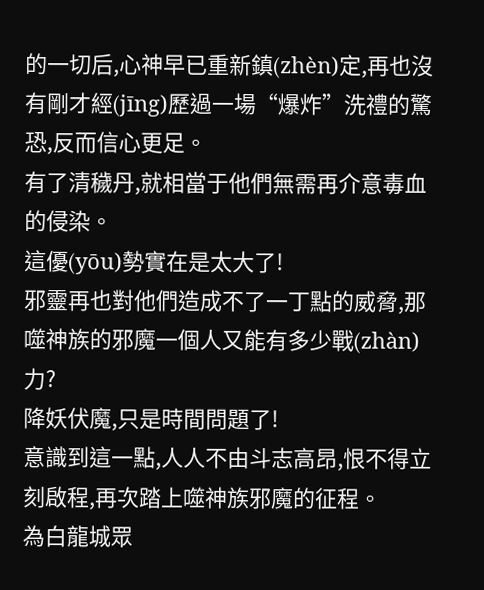的一切后,心神早已重新鎮(zhèn)定,再也沒有剛才經(jīng)歷過一場“爆炸”洗禮的驚恐,反而信心更足。
有了清穢丹,就相當于他們無需再介意毒血的侵染。
這優(yōu)勢實在是太大了!
邪靈再也對他們造成不了一丁點的威脅,那噬神族的邪魔一個人又能有多少戰(zhàn)力?
降妖伏魔,只是時間問題了!
意識到這一點,人人不由斗志高昂,恨不得立刻啟程,再次踏上噬神族邪魔的征程。
為白龍城眾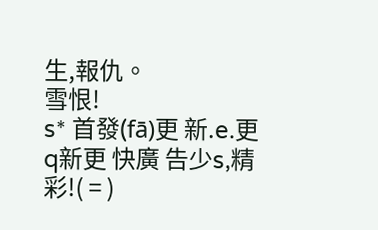生,報仇。
雪恨!
s* 首發(fā)更 新.e.更q新更 快廣 告少s,精彩!( = )